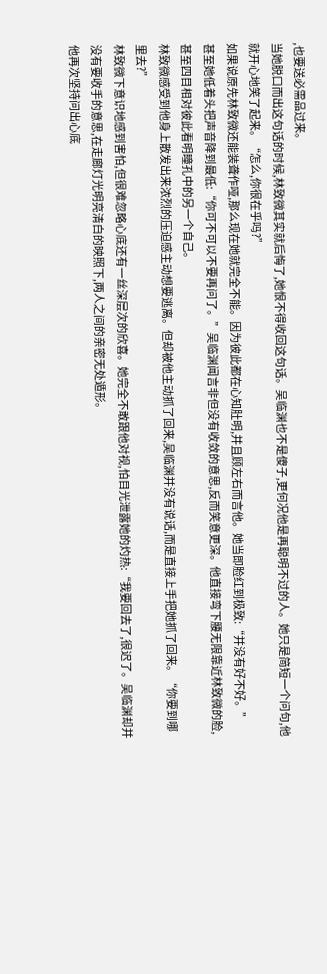,也要送必需品过来。
当她脱口而出这句话的时候,林致微其实就后悔了,她恨不得收回这句话。吴临渊也不是傻子,更何况他是再聪明不过的人。她只是简短一个问句,他就开心地笑了起来。“怎么,你很在乎吗?”
如果说原先林致微还能装聋作哑,那么现在她就完全不能。因为彼此都在心知肚明,并且顾左右而言他。她当即脸红到极致:“并没有好不好。”
甚至她低着头把声音降到最低:“你可不可以不要再问了。”吴临渊闻言非但没有收敛的意思,反而笑意更深。他直接弯下腰无限靠近林致微的脸,甚至四目相对彼此看明瞳孔中的另一个自己。
林致微感受到他身上散发出来浓烈的压迫感主动想要逃离。但却被他主动抓了回来,吴临渊并没有说话,而是直接上手把她抓了回来。“你要到哪里去?”
林致微下意识地感到害怕,但很难忽略心底还有一丝深层次的欣喜。她完全不敢跟他对视,怕目光泄露她的灼热:“我要回去了,很迟了。吴临渊却并没有要收手的意思,在走廊灯光明亮清白的映照下,两人之间的亲密无处遁形。
他再次坚持问出心底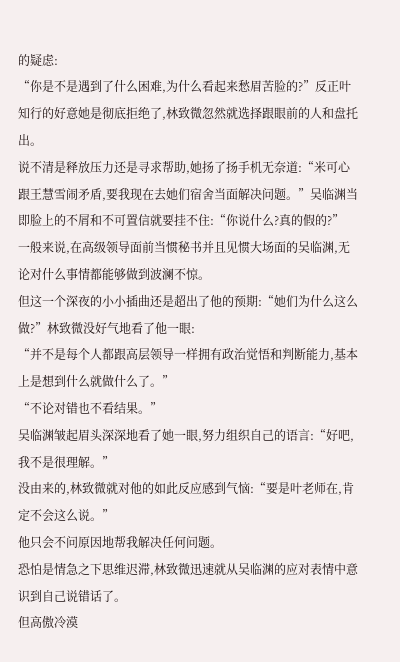的疑虑:
“你是不是遇到了什么困难,为什么看起来愁眉苦脸的?”反正叶知行的好意她是彻底拒绝了,林致微忽然就选择跟眼前的人和盘托出。
说不清是释放压力还是寻求帮助,她扬了扬手机无奈道:“米可心跟王慧雪闹矛盾,要我现在去她们宿舍当面解决问题。”吴临渊当即脸上的不屑和不可置信就要挂不住:“你说什么?真的假的?”
一般来说,在高级领导面前当惯秘书并且见惯大场面的吴临渊,无论对什么事情都能够做到波澜不惊。
但这一个深夜的小小插曲还是超出了他的预期:“她们为什么这么做?”林致微没好气地看了他一眼:
“并不是每个人都跟高层领导一样拥有政治觉悟和判断能力,基本上是想到什么就做什么了。”
“不论对错也不看结果。”
吴临渊皱起眉头深深地看了她一眼,努力组织自己的语言:“好吧,我不是很理解。”
没由来的,林致微就对他的如此反应感到气恼:“要是叶老师在,肯定不会这么说。”
他只会不问原因地帮我解决任何问题。
恐怕是情急之下思维迟滞,林致微迅速就从吴临渊的应对表情中意识到自己说错话了。
但高傲冷漠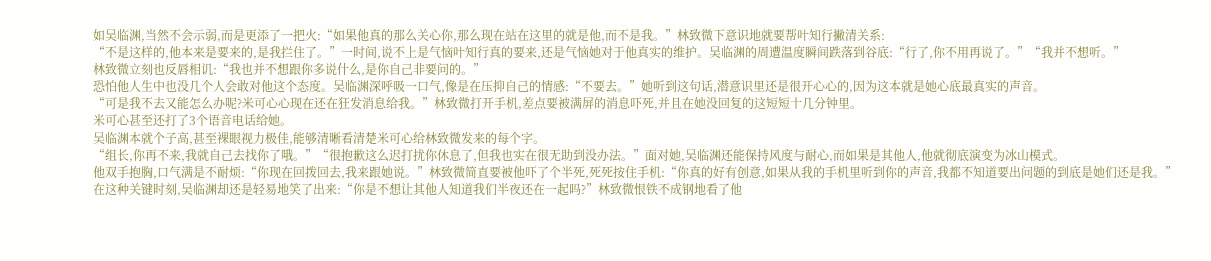如吴临渊,当然不会示弱,而是更添了一把火:“如果他真的那么关心你,那么现在站在这里的就是他,而不是我。”林致微下意识地就要帮叶知行撇清关系:
“不是这样的,他本来是要来的,是我拦住了。”一时间,说不上是气恼叶知行真的要来,还是气恼她对于他真实的维护。吴临渊的周遭温度瞬间跌落到谷底:“行了,你不用再说了。”“我并不想听。”
林致微立刻也反唇相讥:“我也并不想跟你多说什么,是你自己非要问的。”
恐怕他人生中也没几个人会敢对他这个态度。吴临渊深呼吸一口气,像是在压抑自己的情感:“不要去。”她听到这句话,潜意识里还是很开心心的,因为这本就是她心底最真实的声音。
“可是我不去又能怎么办呢?米可心心现在还在狂发消息给我。”林致微打开手机,差点要被满屏的消息吓死,并且在她没回复的这短短十几分钟里。
米可心甚至还打了3个语音电话给她。
吴临渊本就个子高,甚至裸眼视力极佳,能够清晰看清楚米可心给林致微发来的每个字。
“组长,你再不来,我就自己去找你了哦。”“很抱歉这么迟打扰你休息了,但我也实在很无助到没办法。”面对她,吴临渊还能保持风度与耐心,而如果是其他人,他就彻底演变为冰山模式。
他双手抱胸,口气满是不耐烦:“你现在回拨回去,我来跟她说。”林致微简直要被他吓了个半死,死死按住手机:“你真的好有创意,如果从我的手机里听到你的声音,我都不知道要出问题的到底是她们还是我。”
在这种关键时刻,吴临渊却还是轻易地笑了出来:“你是不想让其他人知道我们半夜还在一起吗?”林致微恨铁不成钢地看了他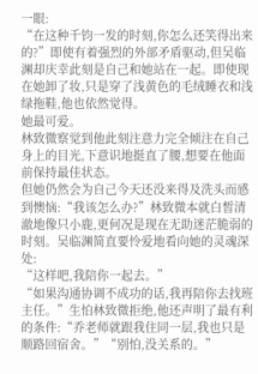一眼:
“在这种千钧一发的时刻,你怎么还笑得出来的?”即使有着强烈的外部矛盾驱动,但吴临渊却庆幸此刻是自己和她站在一起。即使现在她卸了妆,只是穿了浅黄色的毛绒睡衣和浅绿拖鞋,他也依然觉得。
她最可爱。
林致微察觉到他此刻注意力完全倾注在自己身上的目光,下意识地挺直了腰,想要在他面前保持最佳状态。
但她仍然会为自己今天还没来得及洗头而感到懊恼:“我该怎么办?”林致微本就白皙清澈地像只小鹿,更何况是现在无助迷茫脆弱的时刻。吴临渊简直要怜爱地看向她的灵魂深处:
“这样吧,我陪你一起去。”
“如果沟通协调不成功的话,我再陪你去找班主任。”生怕林致微拒绝,他还声明了最有利的条件:“乔老师就跟我住同一层,我也只是顺路回宿舍。”“别怕,没关系的。”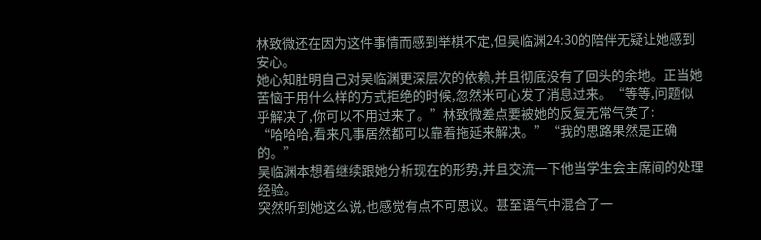林致微还在因为这件事情而感到举棋不定,但吴临渊24:30的陪伴无疑让她感到安心。
她心知肚明自己对吴临渊更深层次的依赖,并且彻底没有了回头的余地。正当她苦恼于用什么样的方式拒绝的时候,忽然米可心发了消息过来。“等等,问题似乎解决了,你可以不用过来了。”林致微差点要被她的反复无常气笑了:
“哈哈哈,看来凡事居然都可以靠着拖延来解决。”“我的思路果然是正确的。”
吴临渊本想着继续跟她分析现在的形势,并且交流一下他当学生会主席间的处理经验。
突然听到她这么说,也感觉有点不可思议。甚至语气中混合了一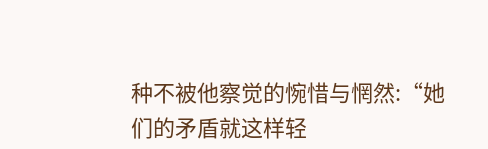种不被他察觉的惋惜与惘然:“她们的矛盾就这样轻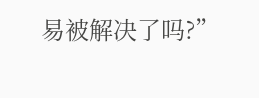易被解决了吗?”